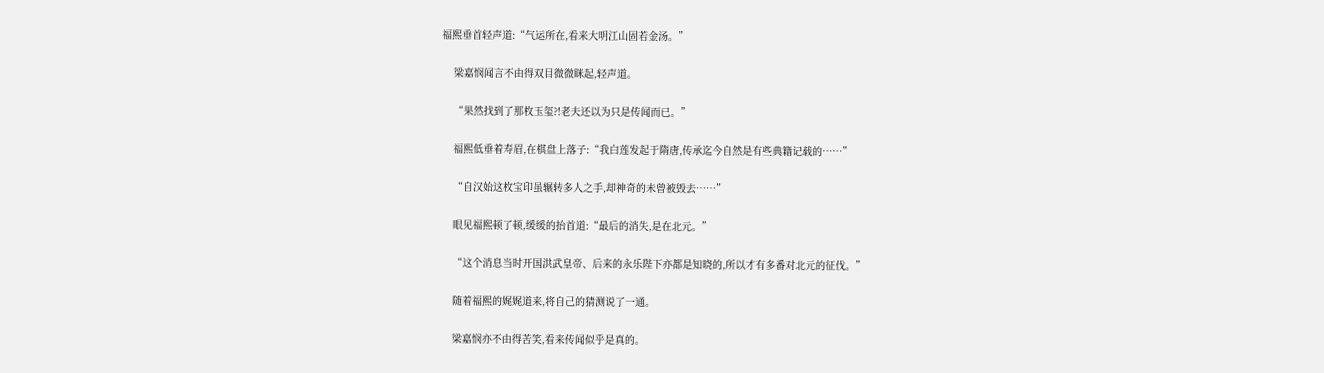福熙垂首轻声道:“气运所在,看来大明江山固若金汤。”

    梁嘉悯闻言不由得双目微微眯起,轻声道。

    “果然找到了那枚玉玺?!老夫还以为只是传闻而已。”

    福熙低垂着寿眉,在棋盘上落子:“我白莲发起于隋唐,传承迄今自然是有些典籍记载的……”

    “自汉始这枚宝印虽辗转多人之手,却神奇的未曾被毁去……”

    眼见福熙顿了顿,缓缓的抬首道:“最后的消失,是在北元。”

    “这个消息当时开国洪武皇帝、后来的永乐陛下亦都是知晓的,所以才有多番对北元的征伐。”

    随着福熙的娓娓道来,将自己的猜测说了一通。

    梁嘉悯亦不由得苦笑,看来传闻似乎是真的。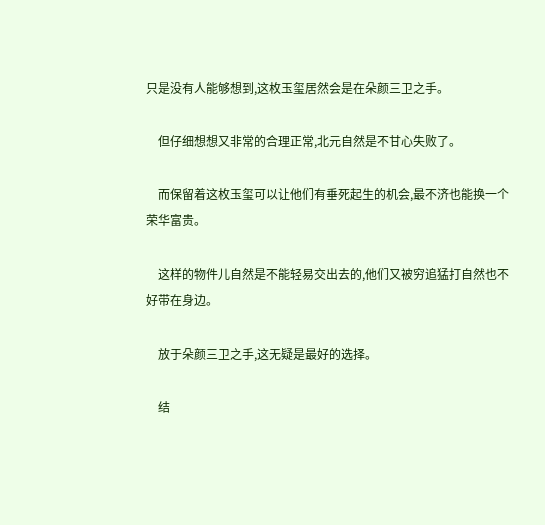只是没有人能够想到,这枚玉玺居然会是在朵颜三卫之手。

    但仔细想想又非常的合理正常,北元自然是不甘心失败了。

    而保留着这枚玉玺可以让他们有垂死起生的机会,最不济也能换一个荣华富贵。

    这样的物件儿自然是不能轻易交出去的,他们又被穷追猛打自然也不好带在身边。

    放于朵颜三卫之手,这无疑是最好的选择。

    结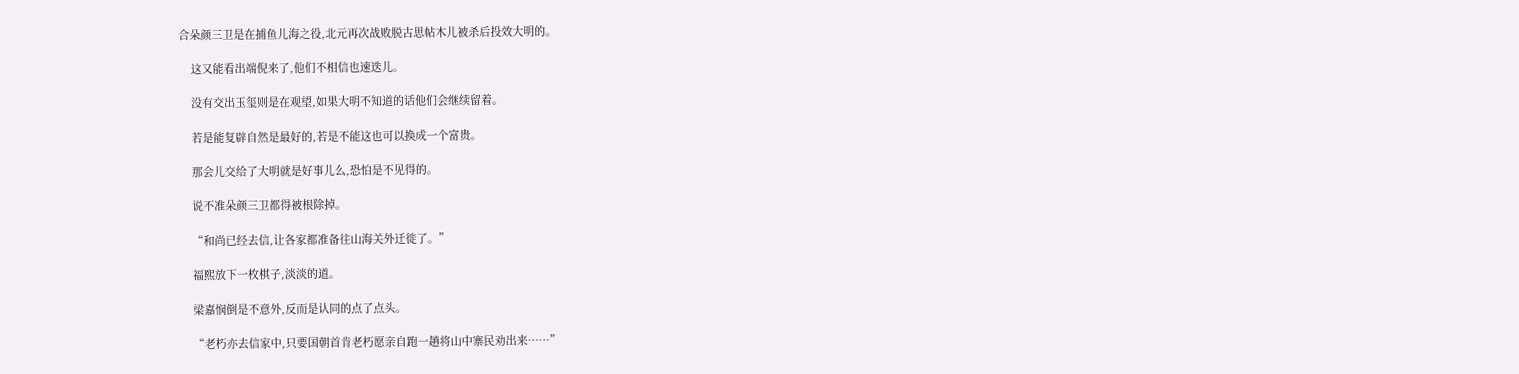合朵颜三卫是在捕鱼儿海之役,北元再次战败脱古思帖木儿被杀后投效大明的。

    这又能看出端倪来了,他们不相信也速迭儿。

    没有交出玉玺则是在观望,如果大明不知道的话他们会继续留着。

    若是能复辟自然是最好的,若是不能这也可以换成一个富贵。

    那会儿交给了大明就是好事儿么,恐怕是不见得的。

    说不准朵颜三卫都得被根除掉。

    “和尚已经去信,让各家都准备往山海关外迁徙了。”

    福熙放下一枚棋子,淡淡的道。

    梁嘉悯倒是不意外,反而是认同的点了点头。

    “老朽亦去信家中,只要国朝首肯老朽愿亲自跑一趟将山中寨民劝出来……”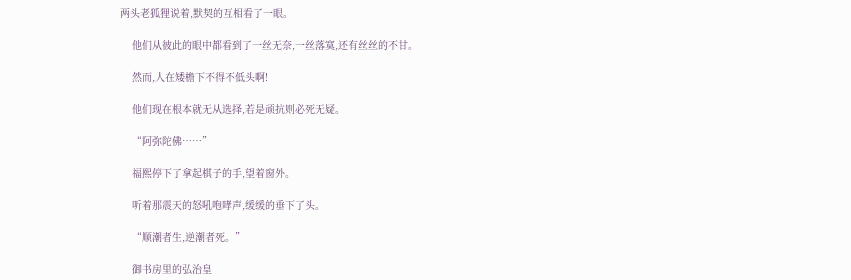两头老狐狸说着,默契的互相看了一眼。

    他们从彼此的眼中都看到了一丝无奈,一丝落寞,还有丝丝的不甘。

    然而,人在矮檐下不得不低头啊!

    他们现在根本就无从选择,若是顽抗则必死无疑。

    “阿弥陀佛……”

    福熙停下了拿起棋子的手,望着窗外。

    听着那震天的怒吼咆哮声,缓缓的垂下了头。

    “顺潮者生,逆潮者死。”

    御书房里的弘治皇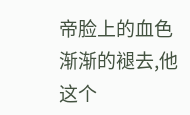帝脸上的血色渐渐的褪去,他这个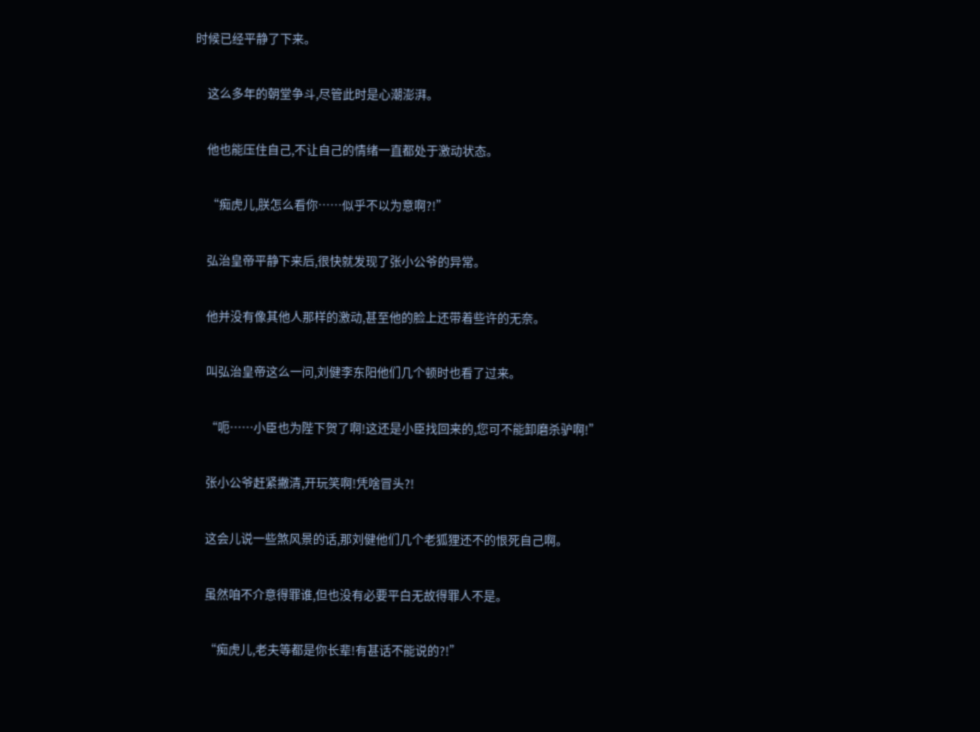时候已经平静了下来。

    这么多年的朝堂争斗,尽管此时是心潮澎湃。

    他也能压住自己,不让自己的情绪一直都处于激动状态。

    “痴虎儿,朕怎么看你……似乎不以为意啊?!”

    弘治皇帝平静下来后,很快就发现了张小公爷的异常。

    他并没有像其他人那样的激动,甚至他的脸上还带着些许的无奈。

    叫弘治皇帝这么一问,刘健李东阳他们几个顿时也看了过来。

    “呃……小臣也为陛下贺了啊!这还是小臣找回来的,您可不能卸磨杀驴啊!”

    张小公爷赶紧撇清,开玩笑啊!凭啥冒头?!

    这会儿说一些煞风景的话,那刘健他们几个老狐狸还不的恨死自己啊。

    虽然咱不介意得罪谁,但也没有必要平白无故得罪人不是。

    “痴虎儿,老夫等都是你长辈!有甚话不能说的?!”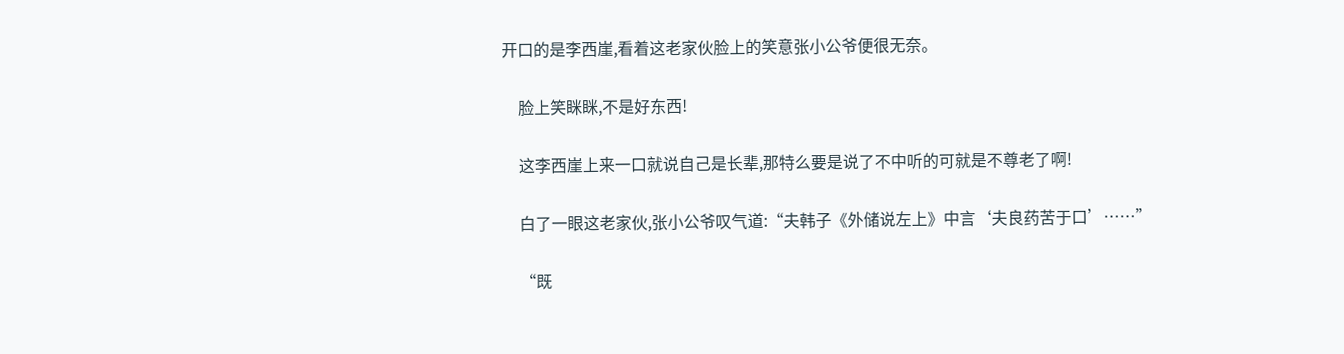开口的是李西崖,看着这老家伙脸上的笑意张小公爷便很无奈。

    脸上笑眯眯,不是好东西!

    这李西崖上来一口就说自己是长辈,那特么要是说了不中听的可就是不尊老了啊!

    白了一眼这老家伙,张小公爷叹气道:“夫韩子《外储说左上》中言‘夫良药苦于口’……”

    “既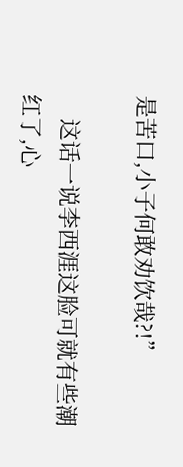是苦口,小子何敢劝饮哉?!”

    这话一说李西涯这脸可就有些潮红了,心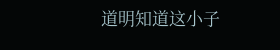道明知道这小子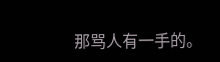那骂人有一手的。